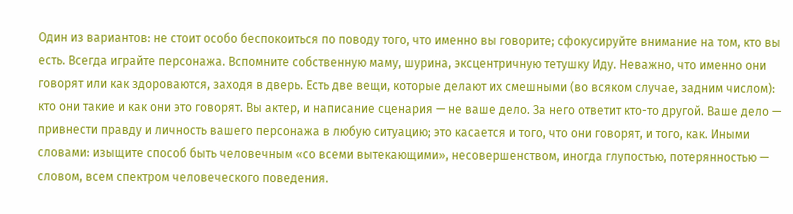Один из вариантов: не стоит особо беспокоиться по поводу того, что именно вы говорите; сфокусируйте внимание на том, кто вы есть. Всегда играйте персонажа. Вспомните собственную маму, шурина, эксцентричную тетушку Иду. Неважно, что именно они говорят или как здороваются, заходя в дверь. Есть две вещи, которые делают их смешными (во всяком случае, задним числом): кто они такие и как они это говорят. Вы актер, и написание сценария — не ваше дело. За него ответит кто-то другой. Ваше дело — привнести правду и личность вашего персонажа в любую ситуацию; это касается и того, что они говорят, и того, как. Иными словами: изыщите способ быть человечным «со всеми вытекающими», несовершенством, иногда глупостью, потерянностью — словом, всем спектром человеческого поведения.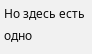Но здесь есть одно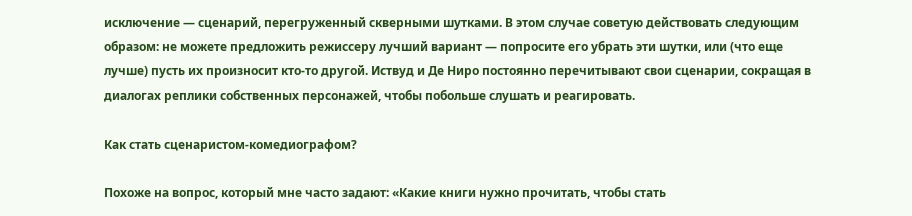исключение — сценарий, перегруженный скверными шутками. В этом случае советую действовать следующим образом: не можете предложить режиссеру лучший вариант — попросите его убрать эти шутки, или (что еще лучше) пусть их произносит кто-то другой. Иствуд и Де Ниро постоянно перечитывают свои сценарии, сокращая в диалогах реплики собственных персонажей, чтобы побольше слушать и реагировать.

Как стать сценаристом-комедиографом?

Похоже на вопрос, который мне часто задают: «Какие книги нужно прочитать, чтобы стать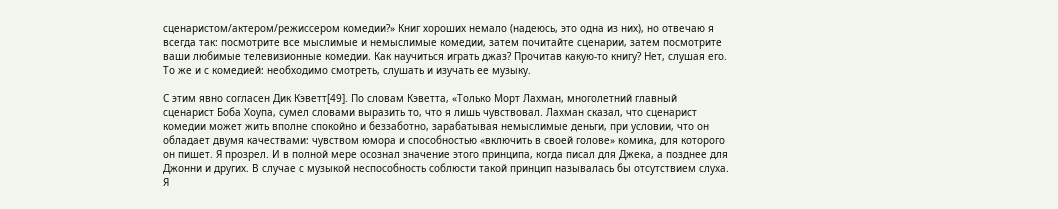сценаристом/актером/режиссером комедии?» Книг хороших немало (надеюсь, это одна из них), но отвечаю я всегда так: посмотрите все мыслимые и немыслимые комедии, затем почитайте сценарии, затем посмотрите ваши любимые телевизионные комедии. Как научиться играть джаз? Прочитав какую-то книгу? Нет, слушая его. То же и с комедией: необходимо смотреть, слушать и изучать ее музыку.

С этим явно согласен Дик Кэветт[49]. По словам Кэветта, «Только Морт Лахман, многолетний главный сценарист Боба Хоупа, сумел словами выразить то, что я лишь чувствовал. Лахман сказал, что сценарист комедии может жить вполне спокойно и беззаботно, зарабатывая немыслимые деньги, при условии, что он обладает двумя качествами: чувством юмора и способностью «включить в своей голове» комика, для которого он пишет. Я прозрел. И в полной мере осознал значение этого принципа, когда писал для Джека, а позднее для Джонни и других. В случае с музыкой неспособность соблюсти такой принцип называлась бы отсутствием слуха. Я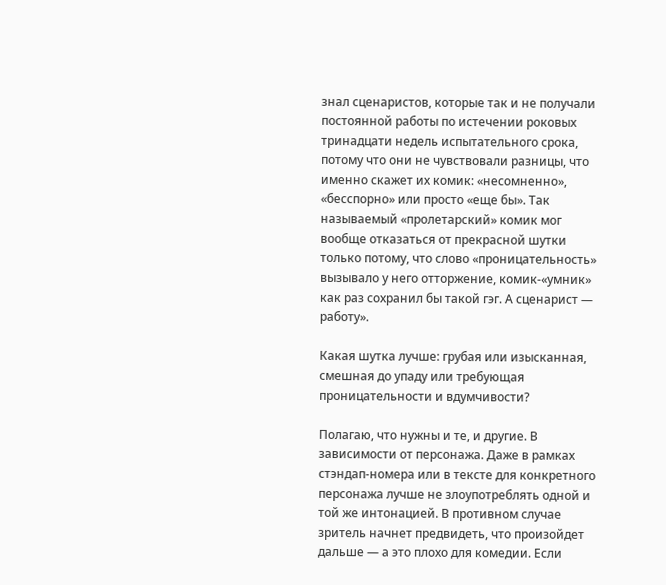знал сценаристов, которые так и не получали постоянной работы по истечении роковых тринадцати недель испытательного срока, потому что они не чувствовали разницы, что именно скажет их комик: «несомненно», «бесспорно» или просто «еще бы». Так называемый «пролетарский» комик мог вообще отказаться от прекрасной шутки только потому, что слово «проницательность» вызывало у него отторжение, комик-«умник» как раз сохранил бы такой гэг. А сценарист — работу».

Какая шутка лучше: грубая или изысканная, смешная до упаду или требующая проницательности и вдумчивости?

Полагаю, что нужны и те, и другие. В зависимости от персонажа. Даже в рамках стэндап-номера или в тексте для конкретного персонажа лучше не злоупотреблять одной и той же интонацией. В противном случае зритель начнет предвидеть, что произойдет дальше — а это плохо для комедии. Если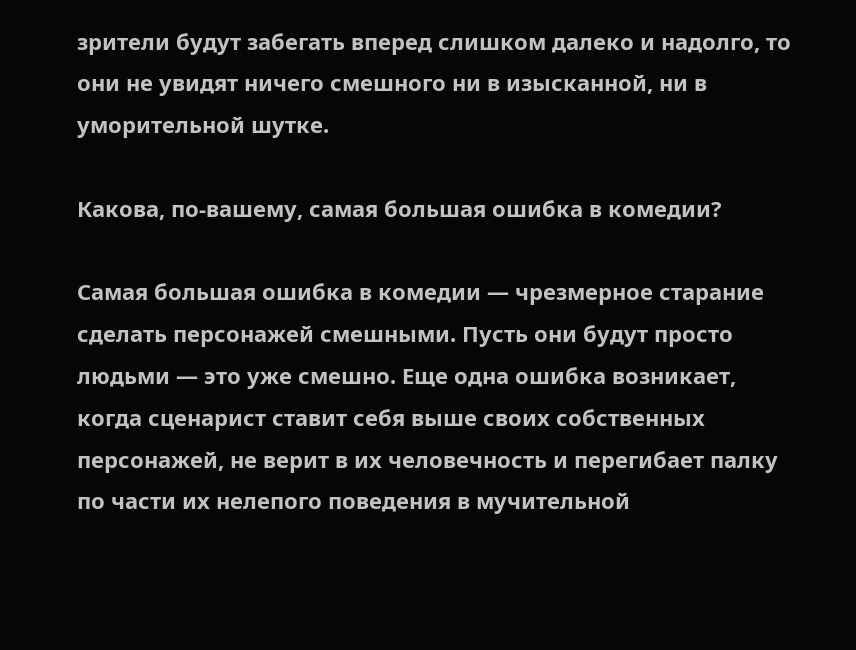зрители будут забегать вперед слишком далеко и надолго, то они не увидят ничего смешного ни в изысканной, ни в уморительной шутке.

Какова, по-вашему, самая большая ошибка в комедии?

Самая большая ошибка в комедии — чрезмерное старание сделать персонажей смешными. Пусть они будут просто людьми — это уже смешно. Еще одна ошибка возникает, когда сценарист ставит себя выше своих собственных персонажей, не верит в их человечность и перегибает палку по части их нелепого поведения в мучительной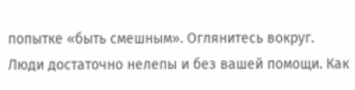попытке «быть смешным». Оглянитесь вокруг. Люди достаточно нелепы и без вашей помощи. Как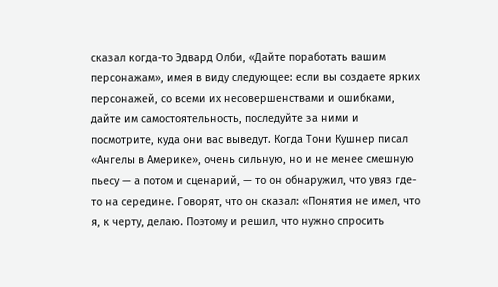сказал когда-то Эдвард Олби, «Дайте поработать вашим персонажам», имея в виду следующее: если вы создаете ярких персонажей, со всеми их несовершенствами и ошибками, дайте им самостоятельность, последуйте за ними и посмотрите, куда они вас выведут. Когда Тони Кушнер писал «Ангелы в Америке», очень сильную, но и не менее смешную пьесу — а потом и сценарий, — то он обнаружил, что увяз где-то на середине. Говорят, что он сказал: «Понятия не имел, что я, к черту, делаю. Поэтому и решил, что нужно спросить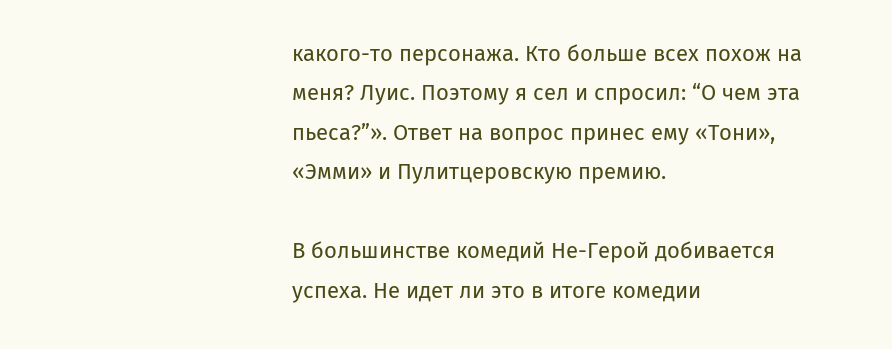какого-то персонажа. Кто больше всех похож на меня? Луис. Поэтому я сел и спросил: “О чем эта пьеса?”». Ответ на вопрос принес ему «Тони», «Эмми» и Пулитцеровскую премию.

В большинстве комедий Не-Герой добивается успеха. Не идет ли это в итоге комедии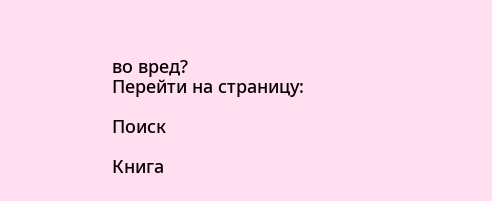во вред?
Перейти на страницу:

Поиск

Книга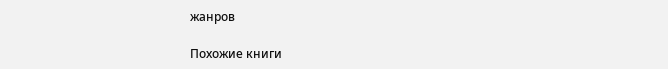жанров

Похожие книги